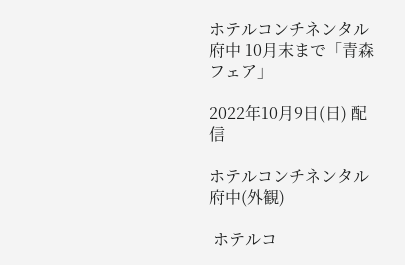ホテルコンチネンタル府中 10月末まで「青森フェア」

2022年10月9日(日) 配信

ホテルコンチネンタル府中(外観)

 ホテルコ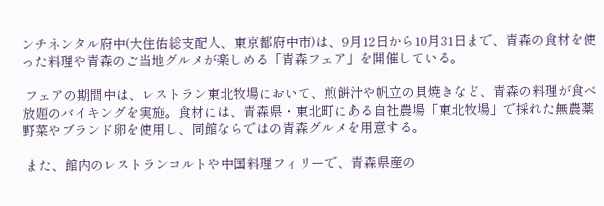ンチネンタル府中(大住佑総支配人、東京都府中市)は、9月12日から10月31日まで、青森の食材を使った料理や青森のご当地グルメが楽しめる「青森フェア」を開催している。

 フェアの期間中は、レストラン東北牧場において、煎餅汁や帆立の貝焼きなど、青森の料理が食べ放題のバイキングを実施。食材には、青森県・東北町にある自社農場「東北牧場」で採れた無農薬野菜やブランド卵を使用し、同館ならではの青森グルメを用意する。

 また、館内のレストランコルトや中国料理フィリーで、青森県産の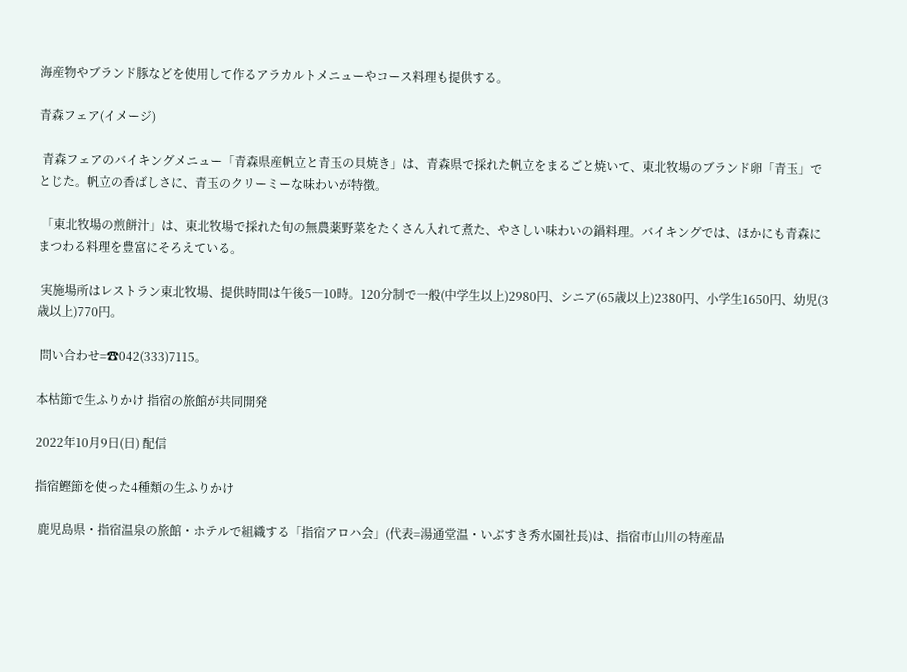海産物やブランド豚などを使用して作るアラカルトメニューやコース料理も提供する。

青森フェア(イメージ)

 青森フェアのバイキングメニュー「青森県産帆立と青玉の貝焼き」は、青森県で採れた帆立をまるごと焼いて、東北牧場のブランド卵「青玉」でとじた。帆立の香ばしさに、青玉のクリーミーな味わいが特徴。

 「東北牧場の煎餅汁」は、東北牧場で採れた旬の無農薬野菜をたくさん入れて煮た、やさしい味わいの鍋料理。バイキングでは、ほかにも青森にまつわる料理を豊富にそろえている。

 実施場所はレストラン東北牧場、提供時間は午後5―10時。120分制で一般(中学生以上)2980円、シニア(65歳以上)2380円、小学生1650円、幼児(3歳以上)770円。

 問い合わせ=☎042(333)7115。

本枯節で生ふりかけ 指宿の旅館が共同開発

2022年10月9日(日) 配信

指宿鰹節を使った4種類の生ふりかけ

 鹿児島県・指宿温泉の旅館・ホテルで組織する「指宿アロハ会」(代表=湯通堂温・いぶすき秀水園社長)は、指宿市山川の特産品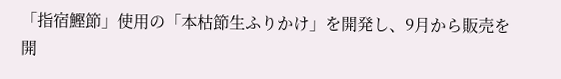「指宿鰹節」使用の「本枯節生ふりかけ」を開発し、9月から販売を開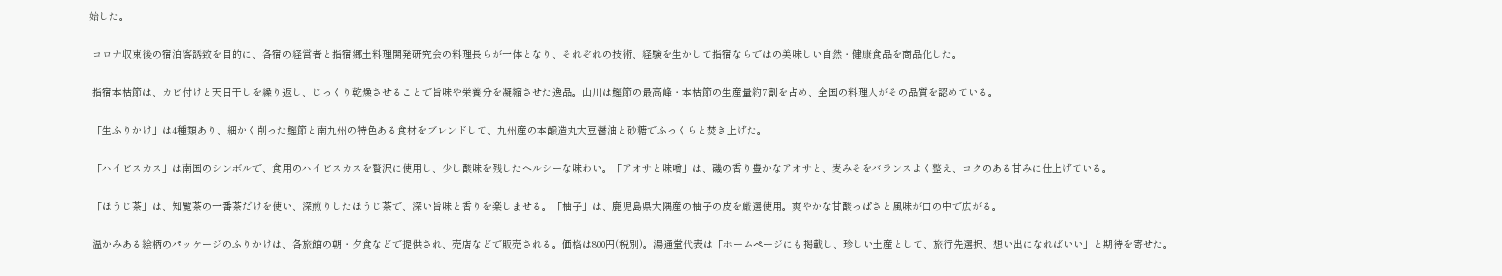始した。

 コロナ収束後の宿泊客誘致を目的に、各宿の経営者と指宿郷土料理開発研究会の料理長らが一体となり、それぞれの技術、経験を生かして指宿ならではの美味しい自然・健康食品を商品化した。

 指宿本枯節は、カビ付けと天日干しを繰り返し、じっくり乾燥させることで旨味や栄養分を凝縮させた逸品。山川は鰹節の最高峰・本枯節の生産量約7割を占め、全国の料理人がその品質を認めている。

 「生ふりかけ」は4種類あり、細かく削った鰹節と南九州の特色ある食材をブレンドして、九州産の本醸造丸大豆醤油と砂糖でふっくらと焚き上げた。

 「ハイビスカス」は南国のシンボルで、食用のハイビスカスを贅沢に使用し、少し酸味を残したヘルシーな味わい。「アオサと味噌」は、磯の香り豊かなアオサと、麦みそをバランスよく整え、コクのある甘みに仕上げている。

 「ほうじ茶」は、知覧茶の一番茶だけを使い、深煎りしたほうじ茶で、深い旨味と香りを楽しませる。「柚子」は、鹿児島県大隅産の柚子の皮を厳選使用。爽やかな甘酸っぱさと風味が口の中で広がる。

 温かみある絵柄のパッケージのふりかけは、各旅館の朝・夕食などで提供され、売店などで販売される。価格は800円(税別)。湯通堂代表は「ホームページにも掲載し、珍しい土産として、旅行先選択、想い出になればいい」と期待を寄せた。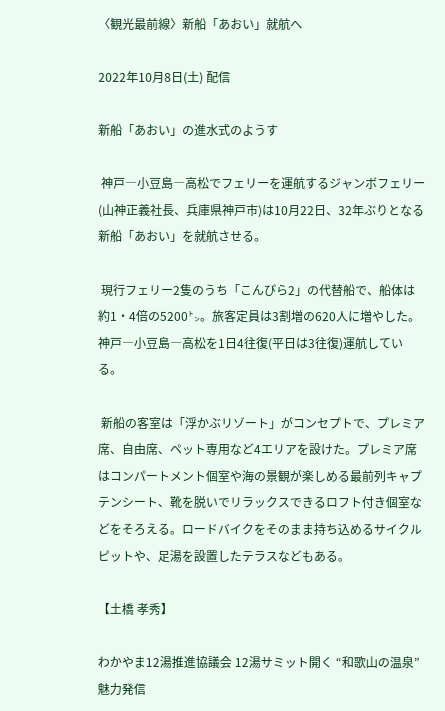〈観光最前線〉新船「あおい」就航へ

2022年10月8日(土) 配信

新船「あおい」の進水式のようす

 神戸―小豆島―高松でフェリーを運航するジャンボフェリー(山神正義社長、兵庫県神戸市)は10月22日、32年ぶりとなる新船「あおい」を就航させる。

 現行フェリー2隻のうち「こんぴら2」の代替船で、船体は約1・4倍の5200㌧。旅客定員は3割増の620人に増やした。神戸―小豆島―高松を1日4往復(平日は3往復)運航している。

 新船の客室は「浮かぶリゾート」がコンセプトで、プレミア席、自由席、ペット専用など4エリアを設けた。プレミア席はコンパートメント個室や海の景観が楽しめる最前列キャプテンシート、靴を脱いでリラックスできるロフト付き個室などをそろえる。ロードバイクをそのまま持ち込めるサイクルピットや、足湯を設置したテラスなどもある。

【土橋 孝秀】

わかやま12湯推進協議会 12湯サミット開く “和歌山の温泉”魅力発信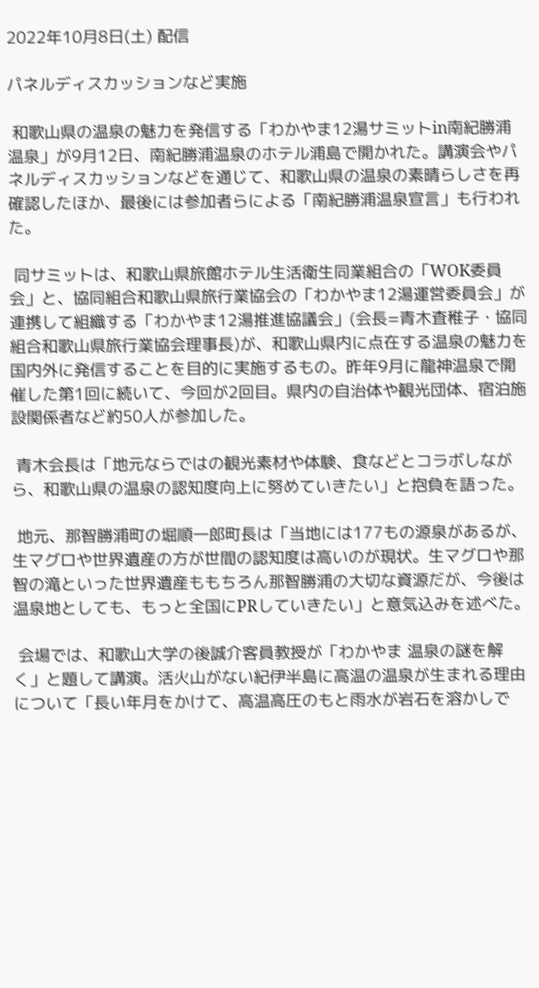2022年10月8日(土) 配信

パネルディスカッションなど実施

 和歌山県の温泉の魅力を発信する「わかやま12湯サミットin南紀勝浦温泉」が9月12日、南紀勝浦温泉のホテル浦島で開かれた。講演会やパネルディスカッションなどを通じて、和歌山県の温泉の素晴らしさを再確認したほか、最後には参加者らによる「南紀勝浦温泉宣言」も行われた。

 同サミットは、和歌山県旅館ホテル生活衛生同業組合の「WOK委員会」と、協同組合和歌山県旅行業協会の「わかやま12湯運営委員会」が連携して組織する「わかやま12湯推進協議会」(会長=青木査稚子・協同組合和歌山県旅行業協会理事長)が、和歌山県内に点在する温泉の魅力を国内外に発信することを目的に実施するもの。昨年9月に龍神温泉で開催した第1回に続いて、今回が2回目。県内の自治体や観光団体、宿泊施設関係者など約50人が参加した。

 青木会長は「地元ならではの観光素材や体験、食などとコラボしながら、和歌山県の温泉の認知度向上に努めていきたい」と抱負を語った。

 地元、那智勝浦町の堀順一郎町長は「当地には177もの源泉があるが、生マグロや世界遺産の方が世間の認知度は高いのが現状。生マグロや那智の滝といった世界遺産ももちろん那智勝浦の大切な資源だが、今後は温泉地としても、もっと全国にPRしていきたい」と意気込みを述べた。

 会場では、和歌山大学の後誠介客員教授が「わかやま 温泉の謎を解く」と題して講演。活火山がない紀伊半島に高温の温泉が生まれる理由について「長い年月をかけて、高温高圧のもと雨水が岩石を溶かしで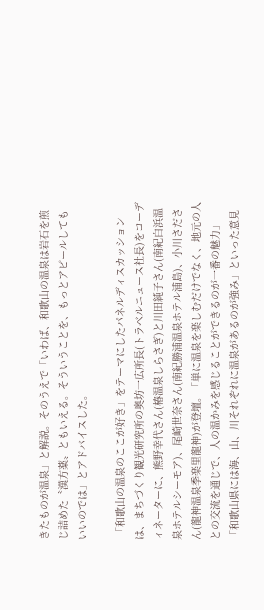きたものが温泉」と解説。そのうえで「いわば、和歌山の温泉は岩石を煎じ詰めた〝漢方薬〟ともいえる。そういうことを、もっとアピールしてもいいのでは」とアドバイスした。

 「和歌山の温泉のここが好き」をテーマにしたパネルディスカッションは、まちづくり観光研究所の奥坊一広所長(トラベルニュース社長)をコーディネーターに、熊野幸代さん(椿温泉しらさぎ)と川田純子さん(南紀白浜温泉ホテルシーモア)、尾崎世奈さん(南紀勝浦温泉ホテル浦島)、小川さださん(龍神温泉季楽里龍神)が登壇。「単に温泉を楽しむだけでなく、地元の人との交流を通じで、人の温かみを感じることができるのが一番の魅力」「和歌山県には海、山、川それぞれに温泉があるのが強み」といった意見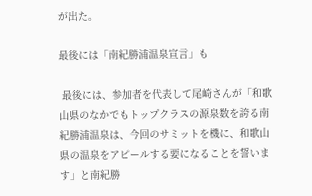が出た。

最後には「南紀勝浦温泉宣言」も

 最後には、参加者を代表して尾崎さんが「和歌山県のなかでもトップクラスの源泉数を誇る南紀勝浦温泉は、今回のサミットを機に、和歌山県の温泉をアピールする要になることを誓います」と南紀勝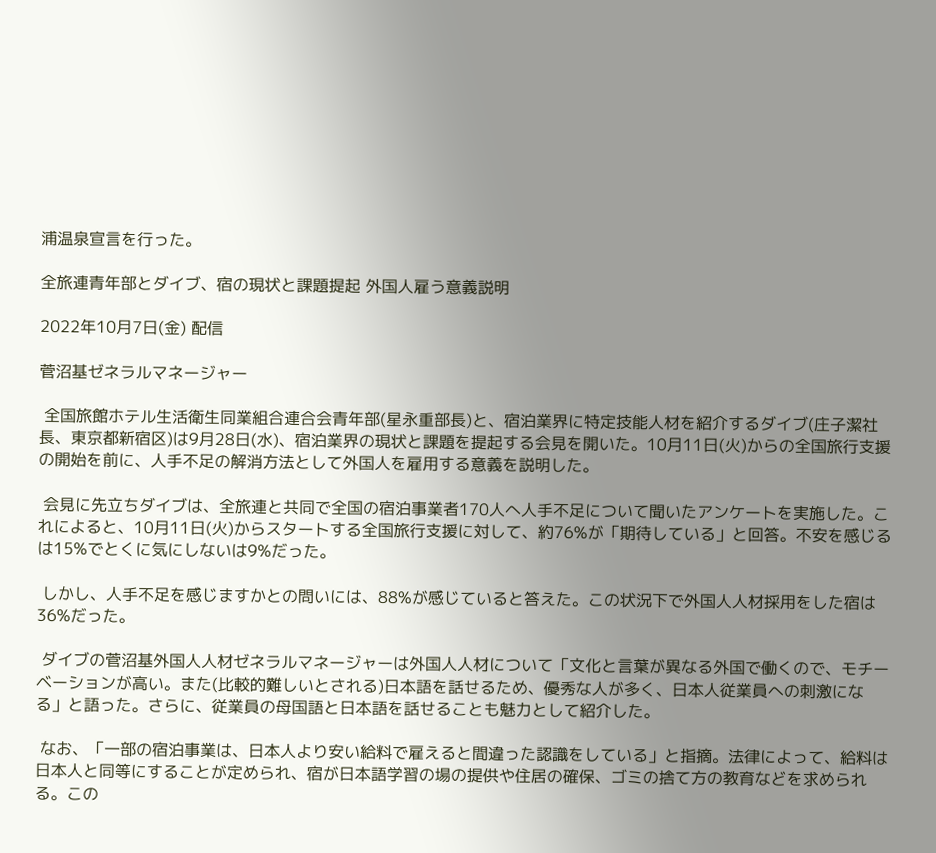浦温泉宣言を行った。

全旅連青年部とダイブ、宿の現状と課題提起 外国人雇う意義説明

2022年10月7日(金) 配信

菅沼基ゼネラルマネージャー

 全国旅館ホテル生活衛生同業組合連合会青年部(星永重部長)と、宿泊業界に特定技能人材を紹介するダイブ(庄子潔社長、東京都新宿区)は9月28日(水)、宿泊業界の現状と課題を提起する会見を開いた。10月11日(火)からの全国旅行支援の開始を前に、人手不足の解消方法として外国人を雇用する意義を説明した。

 会見に先立ちダイブは、全旅連と共同で全国の宿泊事業者170人へ人手不足について聞いたアンケートを実施した。これによると、10月11日(火)からスタートする全国旅行支援に対して、約76%が「期待している」と回答。不安を感じるは15%でとくに気にしないは9%だった。

 しかし、人手不足を感じますかとの問いには、88%が感じていると答えた。この状況下で外国人人材採用をした宿は36%だった。

 ダイブの菅沼基外国人人材ゼネラルマネージャーは外国人人材について「文化と言葉が異なる外国で働くので、モチーベーションが高い。また(比較的難しいとされる)日本語を話せるため、優秀な人が多く、日本人従業員への刺激になる」と語った。さらに、従業員の母国語と日本語を話せることも魅力として紹介した。

 なお、「一部の宿泊事業は、日本人より安い給料で雇えると間違った認識をしている」と指摘。法律によって、給料は日本人と同等にすることが定められ、宿が日本語学習の場の提供や住居の確保、ゴミの捨て方の教育などを求められる。この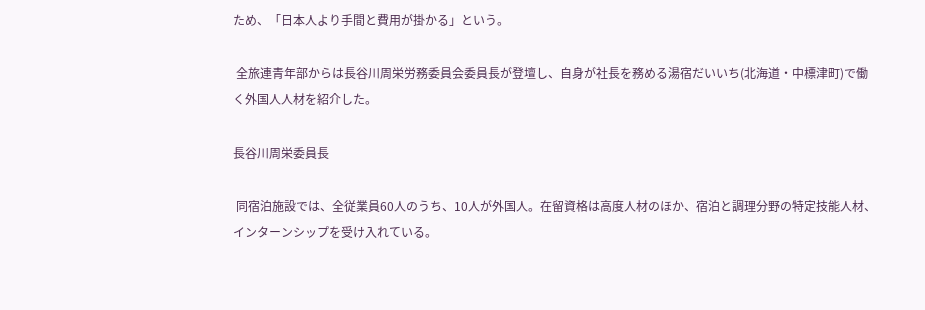ため、「日本人より手間と費用が掛かる」という。

 全旅連青年部からは長谷川周栄労務委員会委員長が登壇し、自身が社長を務める湯宿だいいち(北海道・中標津町)で働く外国人人材を紹介した。

長谷川周栄委員長

 同宿泊施設では、全従業員60人のうち、10人が外国人。在留資格は高度人材のほか、宿泊と調理分野の特定技能人材、インターンシップを受け入れている。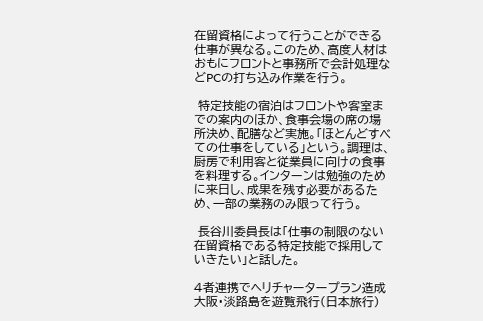在留資格によって行うことができる仕事が異なる。このため、高度人材はおもにフロントと事務所で会計処理などPCの打ち込み作業を行う。

 特定技能の宿泊はフロントや客室までの案内のほか、食事会場の席の場所決め、配膳など実施。「ほとんどすべての仕事をしている」という。調理は、厨房で利用客と従業員に向けの食事を料理する。インターンは勉強のために来日し、成果を残す必要があるため、一部の業務のみ限って行う。

 長谷川委員長は「仕事の制限のない在留資格である特定技能で採用していきたい」と話した。

4者連携でヘリチャータープラン造成 大阪・淡路島を遊覧飛行(日本旅行)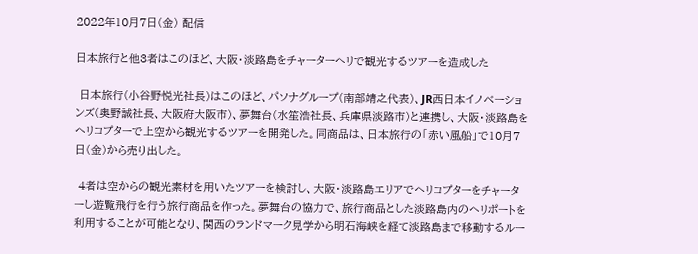2022年10月7日(金) 配信

日本旅行と他3者はこのほど、大阪・淡路島をチャーターヘリで観光するツアーを造成した

 日本旅行(小谷野悦光社長)はこのほど、パソナグループ(南部靖之代表)、JR西日本イノベーションズ(奥野誠社長、大阪府大阪市)、夢舞台(水笙浩社長、兵庫県淡路市)と連携し、大阪・淡路島をヘリコプターで上空から観光するツアーを開発した。同商品は、日本旅行の「赤い風船」で10月7日(金)から売り出した。

 4者は空からの観光素材を用いたツアーを検討し、大阪・淡路島エリアでヘリコプターをチャーターし遊覧飛行を行う旅行商品を作った。夢舞台の協力で、旅行商品とした淡路島内のヘリポートを利用することが可能となり、関西のランドマーク見学から明石海峡を経て淡路島まで移動するルー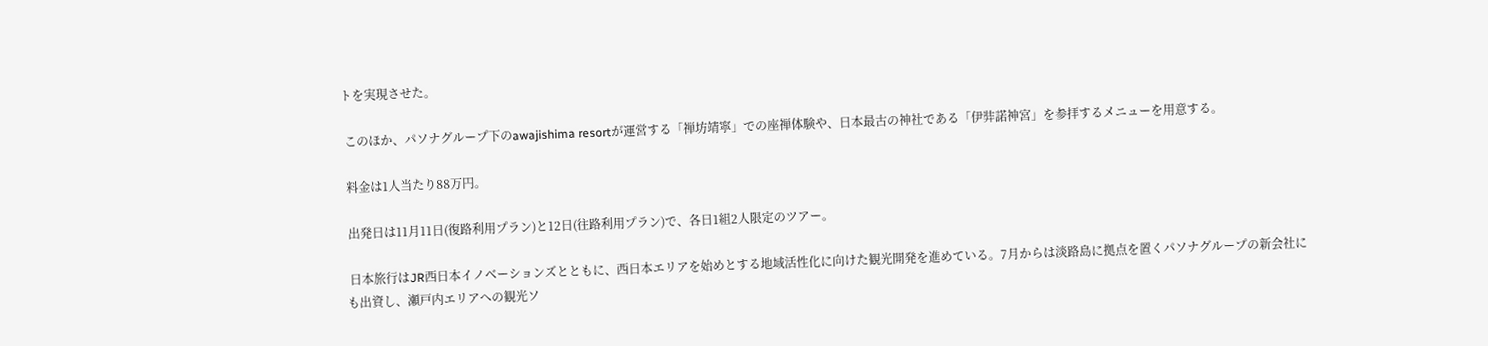トを実現させた。

 このほか、パソナグループ下のawajishima resortが運営する「禅坊靖寧」での座禅体験や、日本最古の神社である「伊弉諾神宮」を参拝するメニューを用意する。

 料金は1人当たり88万円。

 出発日は11月11日(復路利用プラン)と12日(往路利用プラン)で、各日1組2人限定のツアー。

 日本旅行はJR西日本イノベーションズとともに、西日本エリアを始めとする地域活性化に向けた観光開発を進めている。7月からは淡路島に拠点を置くパソナグループの新会社にも出資し、瀬戸内エリアへの観光ソ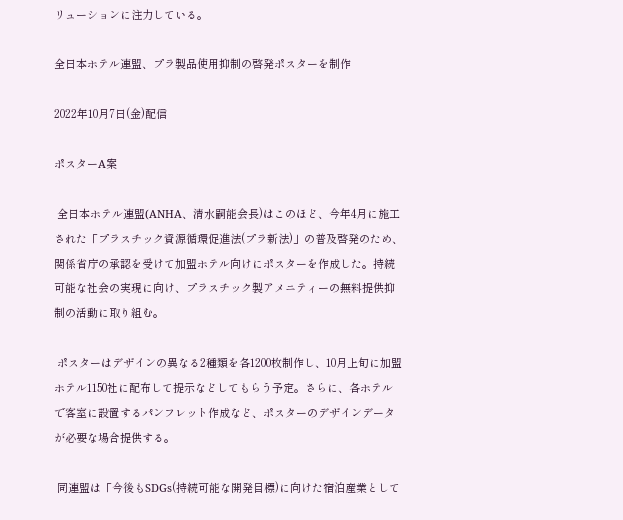リューションに注力している。

全日本ホテル連盟、プラ製品使用抑制の啓発ポスターを制作

2022年10月7日(金)配信

ポスターA案

 全日本ホテル連盟(ANHA、清水嗣能会長)はこのほど、今年4月に施工された「プラスチック資源循環促進法(プラ新法)」の普及啓発のため、関係省庁の承認を受けて加盟ホテル向けにポスターを作成した。持続可能な社会の実現に向け、プラスチック製アメニティーの無料提供抑制の活動に取り組む。

 ポスターはデザインの異なる2種類を各1200枚制作し、10月上旬に加盟ホテル1150社に配布して提示などしてもらう予定。さらに、各ホテルで客室に設置するパンフレット作成など、ポスターのデザインデータが必要な場合提供する。

 同連盟は「今後もSDGs(持続可能な開発目標)に向けた宿泊産業として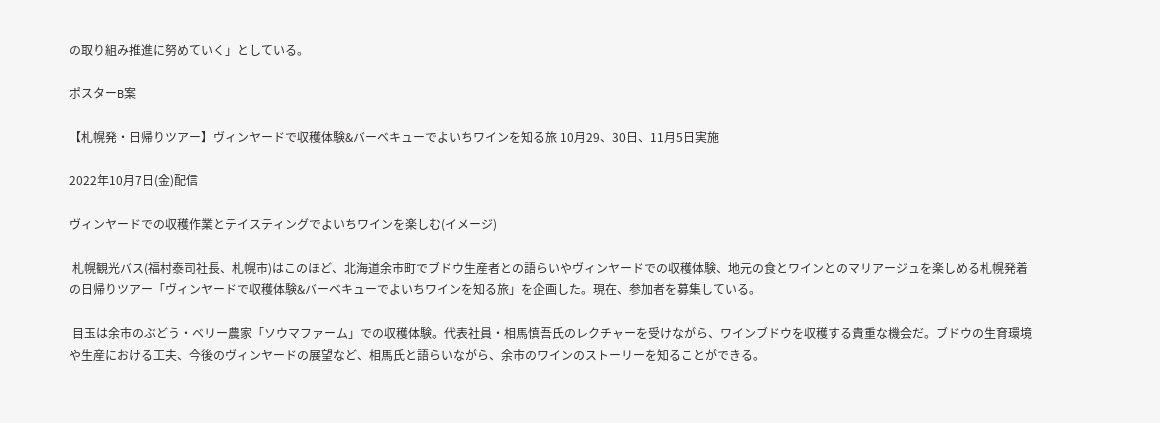の取り組み推進に努めていく」としている。

ポスターB案

【札幌発・日帰りツアー】ヴィンヤードで収穫体験&バーベキューでよいちワインを知る旅 10月29、30日、11月5日実施

2022年10月7日(金)配信

ヴィンヤードでの収穫作業とテイスティングでよいちワインを楽しむ(イメージ)

 札幌観光バス(福村泰司社長、札幌市)はこのほど、北海道余市町でブドウ生産者との語らいやヴィンヤードでの収穫体験、地元の食とワインとのマリアージュを楽しめる札幌発着の日帰りツアー「ヴィンヤードで収穫体験&バーベキューでよいちワインを知る旅」を企画した。現在、参加者を募集している。

 目玉は余市のぶどう・ベリー農家「ソウマファーム」での収穫体験。代表社員・相馬慎吾氏のレクチャーを受けながら、ワインブドウを収穫する貴重な機会だ。ブドウの生育環境や生産における工夫、今後のヴィンヤードの展望など、相馬氏と語らいながら、余市のワインのストーリーを知ることができる。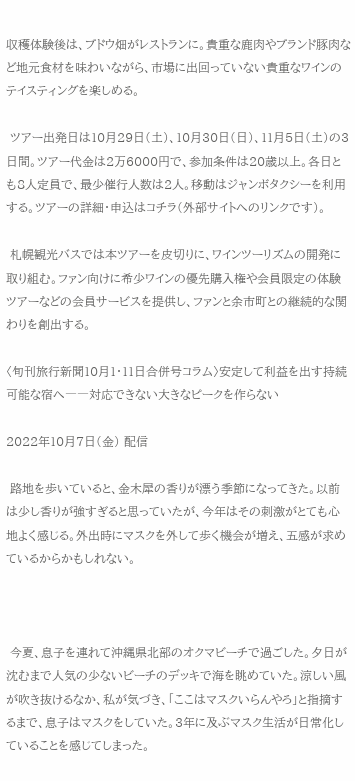収穫体験後は、ブドウ畑がレストランに。貴重な鹿肉やブランド豚肉など地元食材を味わいながら、市場に出回っていない貴重なワインのテイスティングを楽しめる。

 ツアー出発日は10月29日(土)、10月30日(日)、11月5日(土)の3日間。ツアー代金は2万6000円で、参加条件は20歳以上。各日とも8人定員で、最少催行人数は2人。移動はジャンボタクシーを利用する。ツアーの詳細・申込はコチラ(外部サイトへのリンクです)。

 札幌観光バスでは本ツアーを皮切りに、ワインツーリズムの開発に取り組む。ファン向けに希少ワインの優先購入権や会員限定の体験ツアーなどの会員サービスを提供し、ファンと余市町との継続的な関わりを創出する。

〈旬刊旅行新聞10月1・11日合併号コラム〉安定して利益を出す持続可能な宿へ――対応できない大きなピークを作らない

2022年10月7日(金) 配信

 路地を歩いていると、金木犀の香りが漂う季節になってきた。以前は少し香りが強すぎると思っていたが、今年はその刺激がとても心地よく感じる。外出時にマスクを外して歩く機会が増え、五感が求めているからかもしれない。



 今夏、息子を連れて沖縄県北部のオクマビーチで過ごした。夕日が沈むまで人気の少ないビーチのデッキで海を眺めていた。涼しい風が吹き抜けるなか、私が気づき、「ここはマスクいらんやろ」と指摘するまで、息子はマスクをしていた。3年に及ぶマスク生活が日常化していることを感じてしまった。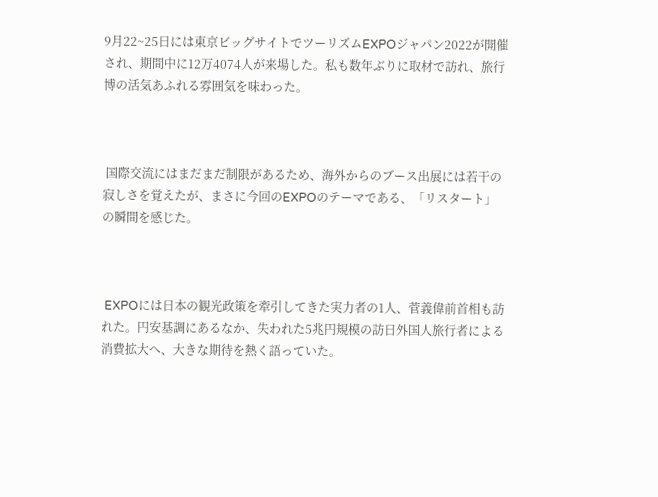9月22~25日には東京ビッグサイトでツーリズムEXPOジャパン2022が開催され、期間中に12万4074人が来場した。私も数年ぶりに取材で訪れ、旅行博の活気あふれる雰囲気を味わった。



 国際交流にはまだまだ制限があるため、海外からのブース出展には若干の寂しさを覚えたが、まさに今回のEXPOのテーマである、「リスタート」の瞬間を感じた。



 EXPOには日本の観光政策を牽引してきた実力者の1人、菅義偉前首相も訪れた。円安基調にあるなか、失われた5兆円規模の訪日外国人旅行者による消費拡大へ、大きな期待を熱く語っていた。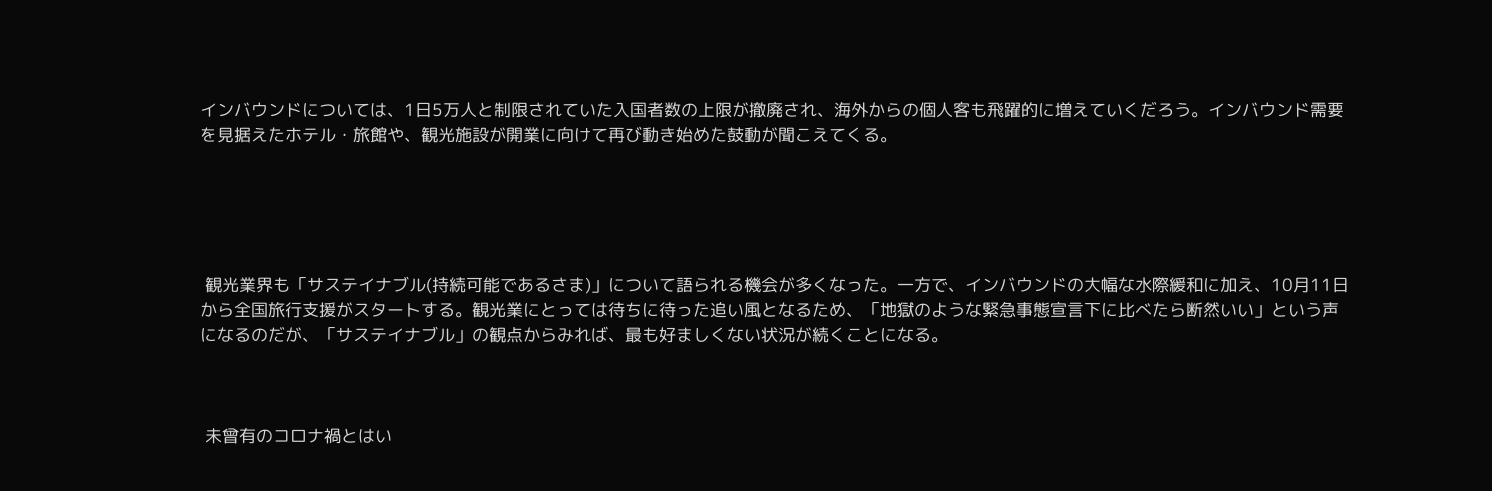インバウンドについては、1日5万人と制限されていた入国者数の上限が撤廃され、海外からの個人客も飛躍的に増えていくだろう。インバウンド需要を見据えたホテル・旅館や、観光施設が開業に向けて再び動き始めた鼓動が聞こえてくる。





 観光業界も「サステイナブル(持続可能であるさま)」について語られる機会が多くなった。一方で、インバウンドの大幅な水際緩和に加え、10月11日から全国旅行支援がスタートする。観光業にとっては待ちに待った追い風となるため、「地獄のような緊急事態宣言下に比べたら断然いい」という声になるのだが、「サステイナブル」の観点からみれば、最も好ましくない状況が続くことになる。



 未曾有のコロナ禍とはい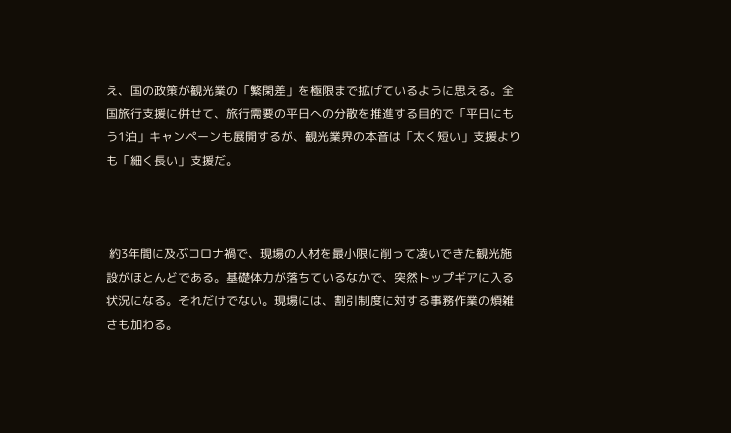え、国の政策が観光業の「繁閑差」を極限まで拡げているように思える。全国旅行支援に併せて、旅行需要の平日への分散を推進する目的で「平日にもう1泊」キャンペーンも展開するが、観光業界の本音は「太く短い」支援よりも「細く長い」支援だ。



 約3年間に及ぶコロナ禍で、現場の人材を最小限に削って凌いできた観光施設がほとんどである。基礎体力が落ちているなかで、突然トップギアに入る状況になる。それだけでない。現場には、割引制度に対する事務作業の煩雑さも加わる。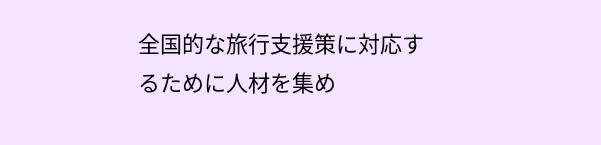全国的な旅行支援策に対応するために人材を集め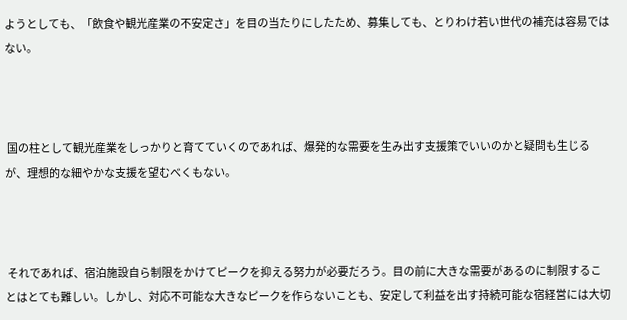ようとしても、「飲食や観光産業の不安定さ」を目の当たりにしたため、募集しても、とりわけ若い世代の補充は容易ではない。



 国の柱として観光産業をしっかりと育てていくのであれば、爆発的な需要を生み出す支援策でいいのかと疑問も生じるが、理想的な細やかな支援を望むべくもない。



 それであれば、宿泊施設自ら制限をかけてピークを抑える努力が必要だろう。目の前に大きな需要があるのに制限することはとても難しい。しかし、対応不可能な大きなピークを作らないことも、安定して利益を出す持続可能な宿経営には大切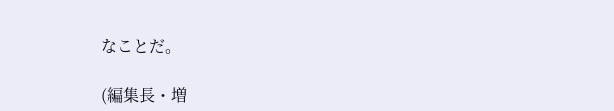なことだ。

(編集長・増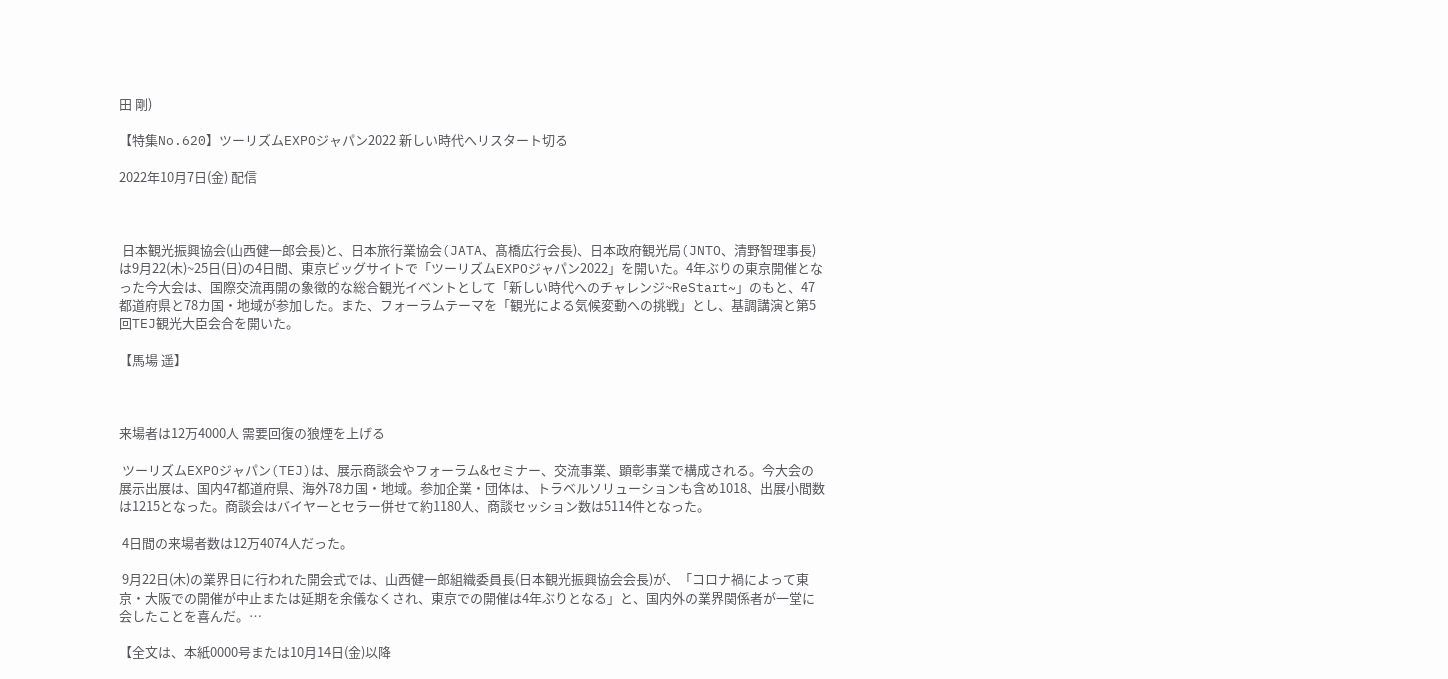田 剛)

【特集No.620】ツーリズムEXPOジャパン2022 新しい時代へリスタート切る

2022年10月7日(金) 配信



 日本観光振興協会(山西健一郎会長)と、日本旅行業協会(JATA、髙橋広行会長)、日本政府観光局(JNTO、清野智理事長)は9月22(木)~25日(日)の4日間、東京ビッグサイトで「ツーリズムEXPOジャパン2022」を開いた。4年ぶりの東京開催となった今大会は、国際交流再開の象徴的な総合観光イベントとして「新しい時代へのチャレンジ~ReStart~」のもと、47都道府県と78カ国・地域が参加した。また、フォーラムテーマを「観光による気候変動への挑戦」とし、基調講演と第5回TEJ観光大臣会合を開いた。

【馬場 遥】



来場者は12万4000人 需要回復の狼煙を上げる

 ツーリズムEXPOジャパン(TEJ)は、展示商談会やフォーラム&セミナー、交流事業、顕彰事業で構成される。今大会の展示出展は、国内47都道府県、海外78カ国・地域。参加企業・団体は、トラベルソリューションも含め1018、出展小間数は1215となった。商談会はバイヤーとセラー併せて約1180人、商談セッション数は5114件となった。

 4日間の来場者数は12万4074人だった。

 9月22日(木)の業界日に行われた開会式では、山西健一郎組織委員長(日本観光振興協会会長)が、「コロナ禍によって東京・大阪での開催が中止または延期を余儀なくされ、東京での開催は4年ぶりとなる」と、国内外の業界関係者が一堂に会したことを喜んだ。…

【全文は、本紙0000号または10月14日(金)以降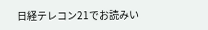日経テレコン21でお読みい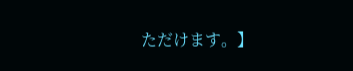ただけます。】